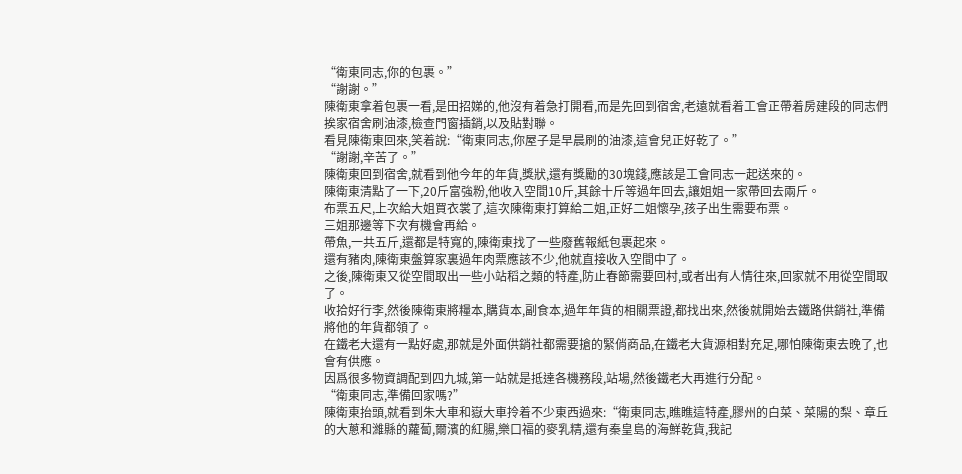“衛東同志,你的包裹。”
“謝謝。”
陳衛東拿着包裹一看,是田招娣的,他沒有着急打開看,而是先回到宿舍,老遠就看着工會正帶着房建段的同志們挨家宿舍刷油漆,檢查門窗插銷,以及貼對聯。
看見陳衛東回來,笑着說:“衛東同志,你屋子是早晨刷的油漆,這會兒正好乾了。”
“謝謝,辛苦了。”
陳衛東回到宿舍,就看到他今年的年貨,獎狀,還有獎勵的30塊錢,應該是工會同志一起送來的。
陳衛東清點了一下,20斤富強粉,他收入空間10斤,其餘十斤等過年回去,讓姐姐一家帶回去兩斤。
布票五尺,上次給大姐買衣裳了,這次陳衛東打算給二姐,正好二姐懷孕,孩子出生需要布票。
三姐那邊等下次有機會再給。
帶魚,一共五斤,還都是特寬的,陳衛東找了一些廢舊報紙包裹起來。
還有豬肉,陳衛東盤算家裏過年肉票應該不少,他就直接收入空間中了。
之後,陳衛東又從空間取出一些小站稻之類的特產,防止春節需要回村,或者出有人情往來,回家就不用從空間取了。
收拾好行李,然後陳衛東將糧本,購貨本,副食本,過年年貨的相關票證,都找出來,然後就開始去鐵路供銷社,準備將他的年貨都領了。
在鐵老大還有一點好處,那就是外面供銷社都需要搶的緊俏商品,在鐵老大貨源相對充足,哪怕陳衛東去晚了,也會有供應。
因爲很多物資調配到四九城,第一站就是抵達各機務段,站場,然後鐵老大再進行分配。
“衛東同志,準備回家嗎?”
陳衛東抬頭,就看到朱大車和嶽大車拎着不少東西過來:“衛東同志,瞧瞧這特產,膠州的白菜、菜陽的梨、章丘的大蔥和濰縣的蘿蔔,爾濱的紅腸,樂口福的麥乳精,還有秦皇島的海鮮乾貨,我記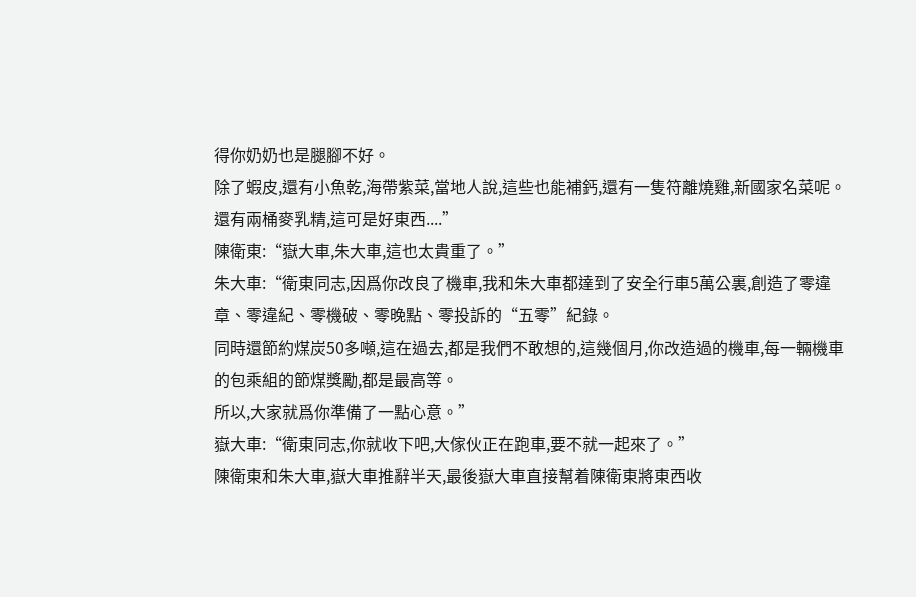得你奶奶也是腿腳不好。
除了蝦皮,還有小魚乾,海帶紫菜,當地人說,這些也能補鈣,還有一隻符離燒雞,新國家名菜呢。還有兩桶麥乳精,這可是好東西....”
陳衛東:“嶽大車,朱大車,這也太貴重了。”
朱大車:“衛東同志,因爲你改良了機車,我和朱大車都達到了安全行車5萬公裏,創造了零違章、零違紀、零機破、零晚點、零投訴的“五零”紀錄。
同時還節約煤炭50多噸,這在過去,都是我們不敢想的,這幾個月,你改造過的機車,每一輛機車的包乘組的節煤獎勵,都是最高等。
所以,大家就爲你準備了一點心意。”
嶽大車:“衛東同志,你就收下吧,大傢伙正在跑車,要不就一起來了。”
陳衛東和朱大車,嶽大車推辭半天,最後嶽大車直接幫着陳衛東將東西收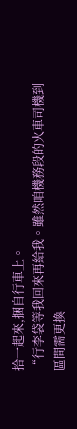拾一起來,捆自行車上。
“行李袋等我回來再給我。雖然咱機務段的火車司機到區間需更換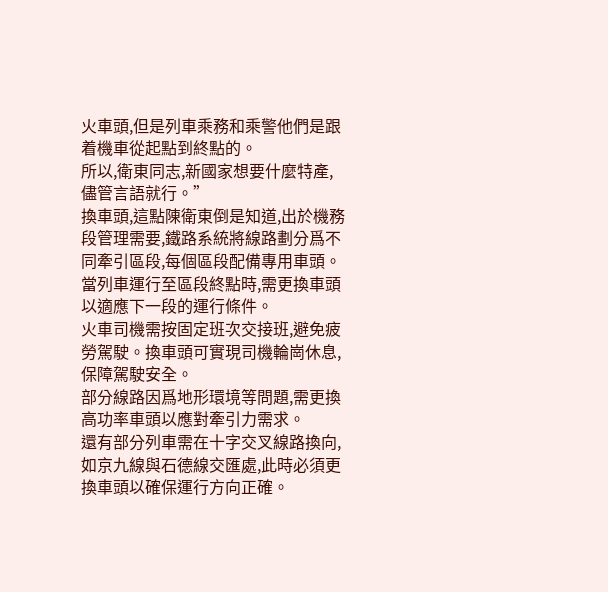火車頭,但是列車乘務和乘警他們是跟着機車從起點到終點的。
所以,衛東同志,新國家想要什麼特產,儘管言語就行。”
換車頭,這點陳衛東倒是知道,出於機務段管理需要,鐵路系統將線路劃分爲不同牽引區段,每個區段配備專用車頭。當列車運行至區段終點時,需更換車頭以適應下一段的運行條件。
火車司機需按固定班次交接班,避免疲勞駕駛。換車頭可實現司機輪崗休息,保障駕駛安全。
部分線路因爲地形環境等問題,需更換高功率車頭以應對牽引力需求。
還有部分列車需在十字交叉線路換向,如京九線與石德線交匯處,此時必須更換車頭以確保運行方向正確。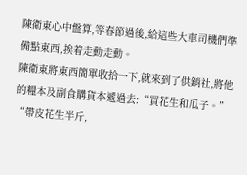陳衛東心中盤算,等春節過後,給這些大車司機們準備點東西,挨着走動走動。
陳衛東將東西簡單收拾一下,就來到了供銷社,將他的糧本及副食購貨本遞過去:“買花生和瓜子。”
“帶皮花生半斤,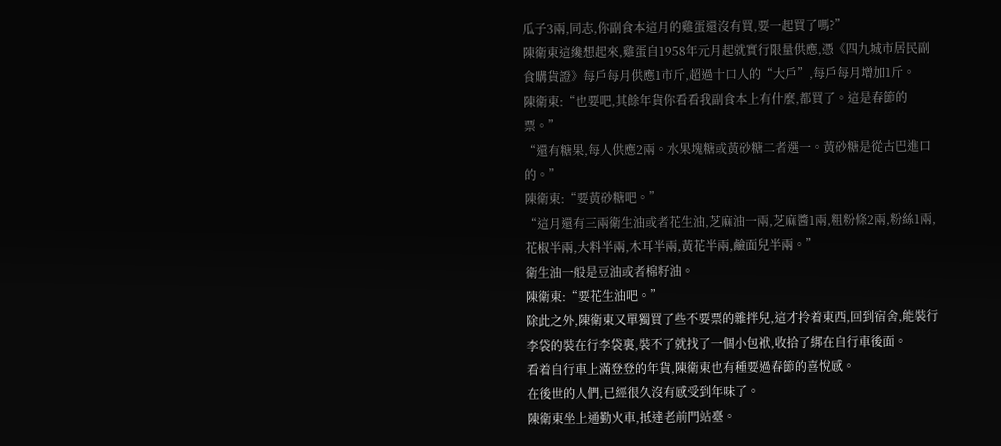瓜子3兩,同志,你副食本這月的雞蛋還沒有買,要一起買了嗎?”
陳衛東這纔想起來,雞蛋自1958年元月起就實行限量供應,憑《四九城市居民副食購貨證》每戶每月供應1市斤,超過十口人的“大戶”,每戶每月增加1斤。
陳衛東:“也要吧,其餘年貨你看看我副食本上有什麼,都買了。這是春節的票。”
“還有糖果,每人供應2兩。水果塊糖或黃砂糖二者選一。黃砂糖是從古巴進口的。”
陳衛東:“要黃砂糖吧。”
“這月還有三兩衛生油或者花生油,芝麻油一兩,芝麻醬1兩,粗粉條2兩,粉絲1兩,花椒半兩,大料半兩,木耳半兩,黃花半兩,鹼面兒半兩。”
衛生油一般是豆油或者棉籽油。
陳衛東:“要花生油吧。”
除此之外,陳衛東又單獨買了些不要票的雜拌兒,這才拎着東西,回到宿舍,能裝行李袋的裝在行李袋裏,裝不了就找了一個小包袱,收拾了綁在自行車後面。
看着自行車上滿登登的年貨,陳衛東也有種要過春節的喜悅感。
在後世的人們,已經很久沒有感受到年味了。
陳衛東坐上通勤火車,抵達老前門站臺。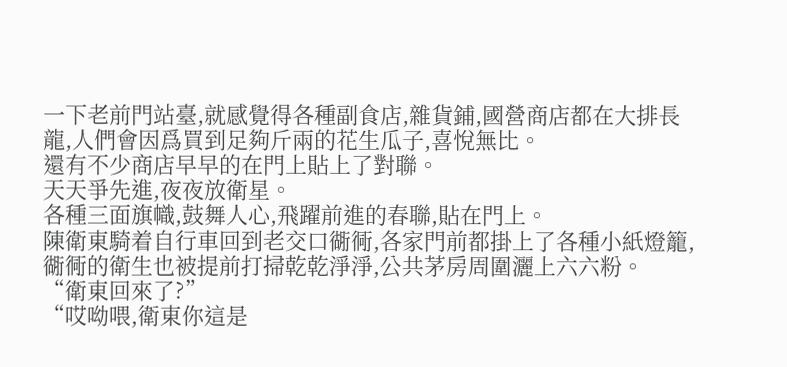一下老前門站臺,就感覺得各種副食店,雜貨鋪,國營商店都在大排長龍,人們會因爲買到足夠斤兩的花生瓜子,喜悅無比。
還有不少商店早早的在門上貼上了對聯。
天天爭先進,夜夜放衛星。
各種三面旗幟,鼓舞人心,飛躍前進的春聯,貼在門上。
陳衛東騎着自行車回到老交口衚衕,各家門前都掛上了各種小紙燈籠,衚衕的衛生也被提前打掃乾乾淨淨,公共茅房周圍灑上六六粉。
“衛東回來了?”
“哎呦喂,衛東你這是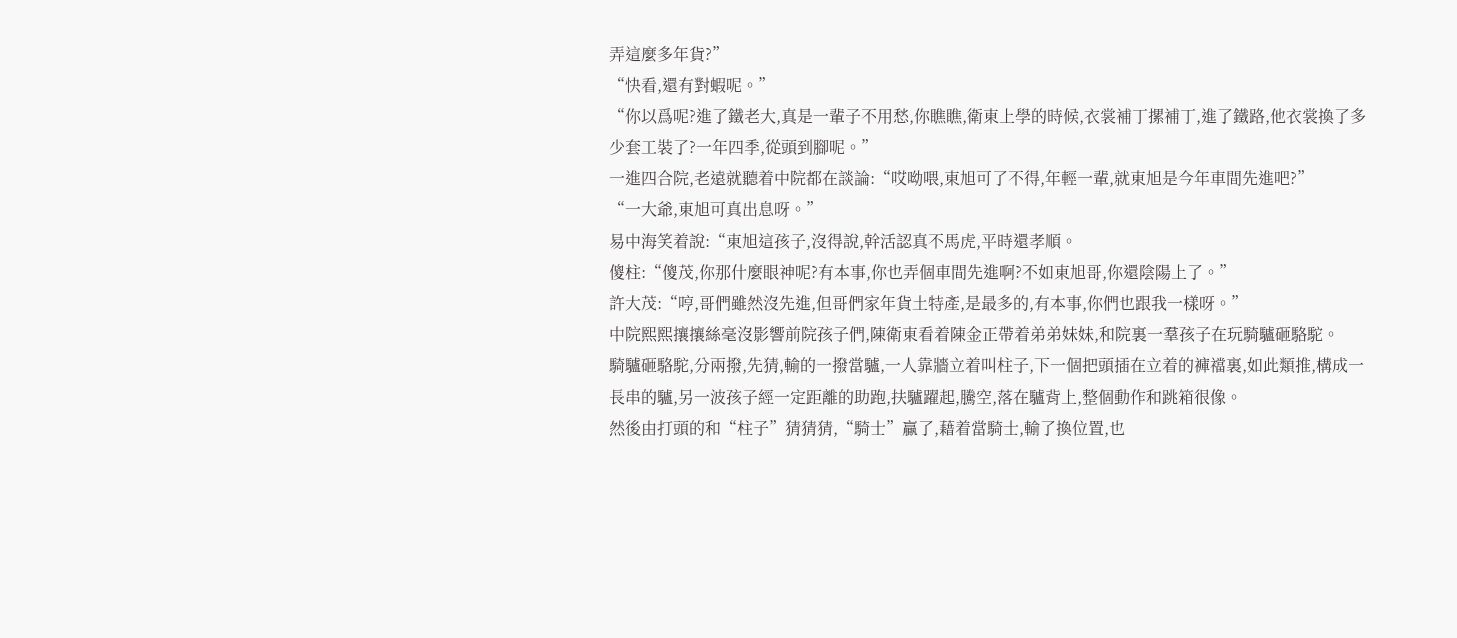弄這麼多年貨?”
“快看,還有對蝦呢。”
“你以爲呢?進了鐵老大,真是一輩子不用愁,你瞧瞧,衛東上學的時候,衣裳補丁摞補丁,進了鐵路,他衣裳換了多少套工裝了?一年四季,從頭到腳呢。”
一進四合院,老遠就聽着中院都在談論:“哎呦喂,東旭可了不得,年輕一輩,就東旭是今年車間先進吧?”
“一大爺,東旭可真出息呀。”
易中海笑着說:“東旭這孩子,沒得說,幹活認真不馬虎,平時還孝順。
傻柱:“傻茂,你那什麼眼神呢?有本事,你也弄個車間先進啊?不如東旭哥,你還陰陽上了。”
許大茂:“哼,哥們雖然沒先進,但哥們家年貨土特產,是最多的,有本事,你們也跟我一樣呀。”
中院熙熙攘攘絲毫沒影響前院孩子們,陳衛東看着陳金正帶着弟弟妹妹,和院裏一羣孩子在玩騎驢砸駱駝。
騎驢砸駱駝,分兩撥,先猜,輸的一撥當驢,一人靠牆立着叫柱子,下一個把頭插在立着的褲襠裏,如此類推,構成一長串的驢,另一波孩子經一定距離的助跑,扶驢躍起,騰空,落在驢背上,整個動作和跳箱很像。
然後由打頭的和“柱子”猜猜猜,“騎士”贏了,藉着當騎士,輸了換位置,也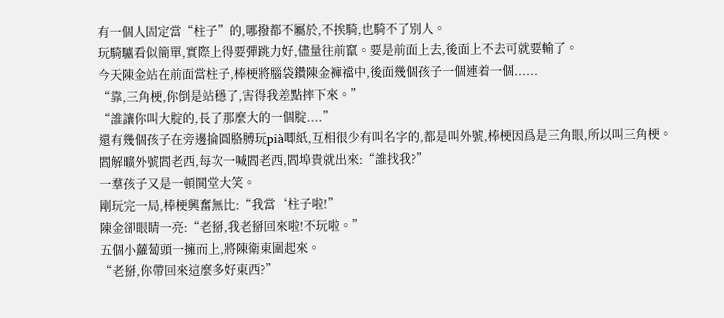有一個人固定當“柱子”的,哪撥都不屬於,不挨騎,也騎不了別人。
玩騎驢看似簡單,實際上得要彈跳力好,儘量往前竄。要是前面上去,後面上不去可就要輸了。
今天陳金站在前面當柱子,棒梗將腦袋鑽陳金褲襠中,後面幾個孩子一個連着一個......
“靠,三角梗,你倒是站穩了,害得我差點摔下來。”
“誰讓你叫大腚的,長了那麼大的一個腚....”
還有幾個孩子在旁邊掄圓胳膊玩pià唧紙,互相很少有叫名字的,都是叫外號,棒梗因爲是三角眼,所以叫三角梗。
閻解曠外號閻老西,每次一喊閻老西,閻埠貴就出來:“誰找我?”
一羣孩子又是一頓鬨堂大笑。
剛玩完一局,棒梗興奮無比:“我當‘柱子啦!”
陳金卻眼睛一亮:“老掰,我老掰回來啦!不玩啦。”
五個小蘿蔔頭一擁而上,將陳衛東圍起來。
“老掰,你帶回來這麼多好東西?”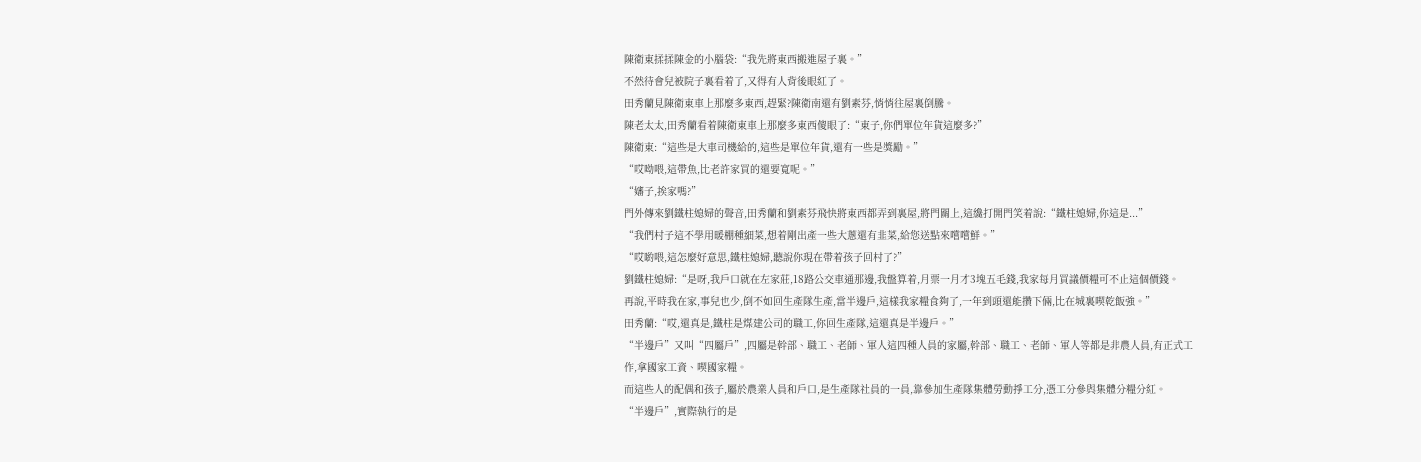陳衛東揉揉陳金的小腦袋:“我先將東西搬進屋子裏。”
不然待會兒被院子裏看着了,又得有人背後眼紅了。
田秀蘭見陳衛東車上那麼多東西,趕緊?陳衛南還有劉素芬,悄悄往屋裏倒騰。
陳老太太,田秀蘭看着陳衛東車上那麼多東西傻眼了:“東子,你們單位年貨這麼多?”
陳衛東:“這些是大車司機給的,這些是單位年貨,還有一些是獎勵。”
“哎呦喂,這帶魚,比老許家買的還要寬呢。”
“嬸子,挨家嗎?”
門外傳來劉鐵柱媳婦的聲音,田秀蘭和劉素芬飛快將東西都弄到裏屋,將門關上,這纔打開門笑着說:“鐵柱媳婦,你這是...”
“我們村子這不學用暖棚種細菜,想着剛出產一些大蔥還有韭菜,給您送點來嚐嚐鮮。”
“哎喲喂,這怎麼好意思,鐵柱媳婦,聽說你現在帶着孩子回村了?”
劉鐵柱媳婦:“是呀,我戶口就在左家莊,18路公交車通那邊,我盤算着,月票一月才3塊五毛錢,我家每月買議價糧可不止這個價錢。
再說,平時我在家,事兒也少,倒不如回生產隊生產,當半邊戶,這樣我家糧食夠了,一年到頭還能攢下倆,比在城裏喫乾飯強。”
田秀蘭:“哎,還真是,鐵柱是煤建公司的職工,你回生產隊,這還真是半邊戶。”
“半邊戶”又叫“四屬戶”,四屬是幹部、職工、老師、軍人這四種人員的家屬,幹部、職工、老師、軍人等都是非農人員,有正式工作,拿國家工資、喫國家糧。
而這些人的配偶和孩子,屬於農業人員和戶口,是生產隊社員的一員,靠參加生產隊集體勞動掙工分,憑工分參與集體分糧分紅。
“半邊戶”,實際執行的是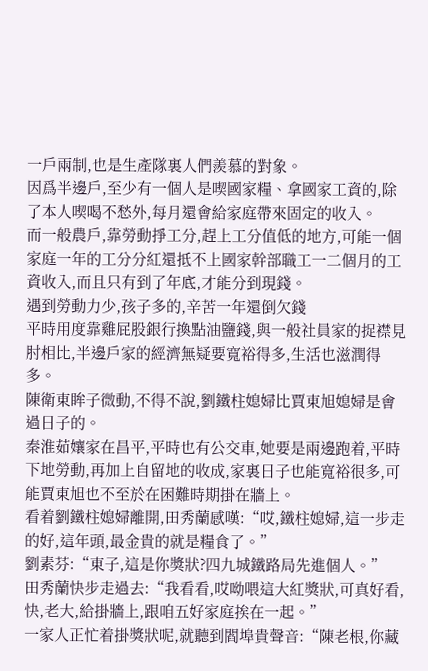一戶兩制,也是生產隊裏人們羨慕的對象。
因爲半邊戶,至少有一個人是喫國家糧、拿國家工資的,除了本人喫喝不愁外,每月還會給家庭帶來固定的收入。
而一般農戶,靠勞動掙工分,趕上工分值低的地方,可能一個家庭一年的工分分紅還抵不上國家幹部職工一二個月的工資收入,而且只有到了年底,才能分到現錢。
遇到勞動力少,孩子多的,辛苦一年還倒欠錢
平時用度靠雞屁股銀行換點油鹽錢,與一般社員家的捉襟見肘相比,半邊戶家的經濟無疑要寬裕得多,生活也滋潤得多。
陳衛東眸子微動,不得不說,劉鐵柱媳婦比賈東旭媳婦是會過日子的。
秦淮茹孃家在昌平,平時也有公交車,她要是兩邊跑着,平時下地勞動,再加上自留地的收成,家裏日子也能寬裕很多,可能賈東旭也不至於在困難時期掛在牆上。
看着劉鐵柱媳婦離開,田秀蘭感嘆:“哎,鐵柱媳婦,這一步走的好,這年頭,最金貴的就是糧食了。”
劉素芬:“東子,這是你獎狀?四九城鐵路局先進個人。”
田秀蘭快步走過去:“我看看,哎呦喂這大紅獎狀,可真好看,快,老大,給掛牆上,跟咱五好家庭挨在一起。”
一家人正忙着掛獎狀呢,就聽到閻埠貴聲音:“陳老根,你藏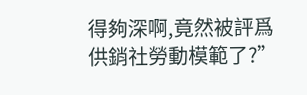得夠深啊,竟然被評爲供銷社勞動模範了?”